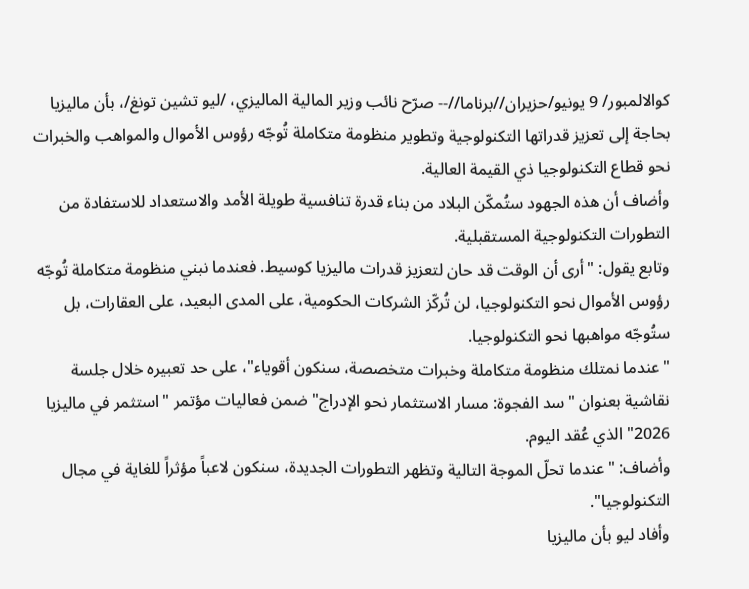كوالالمبور/ 9 يونيو/حزيران//برناما//-- صرّح نائب وزير المالية الماليزي، /ليو تشين تونغ/، بأن ماليزيا بحاجة إلى تعزيز قدراتها التكنولوجية وتطوير منظومة متكاملة تُوجّه رؤوس الأموال والمواهب والخبرات نحو قطاع التكنولوجيا ذي القيمة العالية.
وأضاف أن هذه الجهود ستُمكّن البلاد من بناء قدرة تنافسية طويلة الأمد والاستعداد للاستفادة من التطورات التكنولوجية المستقبلية.
وتابع يقول: "أرى أن الوقت قد حان لتعزيز قدرات ماليزيا كوسيط. فعندما نبني منظومة متكاملة تُوجّه رؤوس الأموال نحو التكنولوجيا، لن تُركّز الشركات الحكومية، على المدى البعيد، على العقارات، بل ستُوجّه مواهبها نحو التكنولوجيا.
"عندما نمتلك منظومة متكاملة وخبرات متخصصة، سنكون أقوياء"، على حد تعبيره خلال جلسة نقاشية بعنوان "سد الفجوة: مسار الاستثمار نحو الإدراج" ضمن فعاليات مؤتمر "استثمر في ماليزيا 2026" الذي عُقد اليوم.
وأضاف: "عندما تحلّ الموجة التالية وتظهر التطورات الجديدة، سنكون لاعباً مؤثراً للغاية في مجال التكنولوجيا".
وأفاد ليو بأن ماليزيا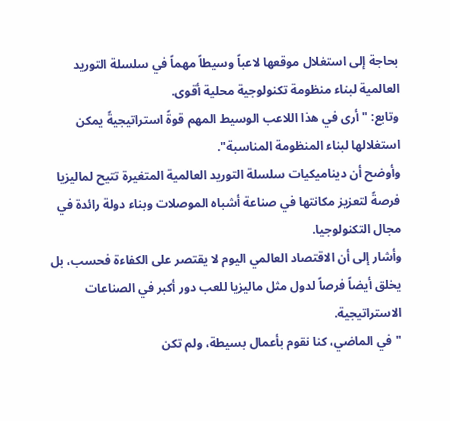بحاجة إلى استغلال موقعها لاعباً وسيطاً مهماً في سلسلة التوريد العالمية لبناء منظومة تكنولوجية محلية أقوى.
وتابع: "أرى في هذا اللاعب الوسيط المهم قوةً استراتيجيةً يمكن استغلالها لبناء المنظومة المناسبة".
وأوضح أن ديناميكيات سلسلة التوريد العالمية المتغيرة تتيح لماليزيا فرصةً لتعزيز مكانتها في صناعة أشباه الموصلات وبناء دولة رائدة في مجال التكنولوجيا.
وأشار إلى أن الاقتصاد العالمي اليوم لا يقتصر على الكفاءة فحسب، بل يخلق أيضاً فرصاً لدول مثل ماليزيا للعب دور أكبر في الصناعات الاستراتيجية.
"في الماضي، كنا نقوم بأعمال بسيطة، ولم تكن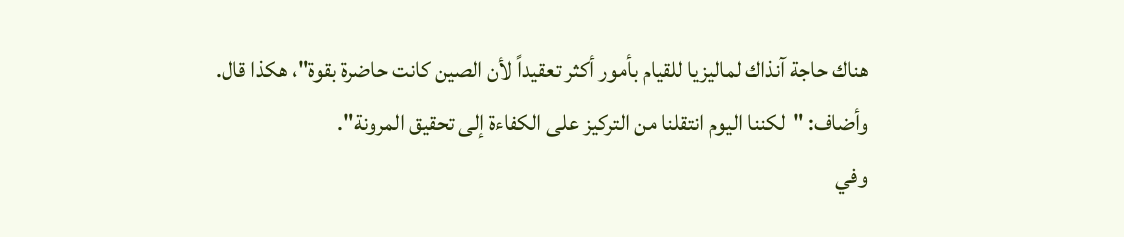هناك حاجة آنذاك لماليزيا للقيام بأمور أكثر تعقيداً لأن الصين كانت حاضرة بقوة"، هكذا قال.
وأضاف: "لكننا اليوم انتقلنا من التركيز على الكفاءة إلى تحقيق المرونة".
وفي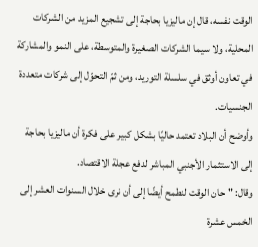الوقت نفسه، قال إن ماليزيا بحاجة إلى تشجيع المزيد من الشركات المحلية، ولا سيما الشركات الصغيرة والمتوسطة، على النمو والمشاركة في تعاون أوثق في سلسلة التوريد، ومن ثمّ التحوّل إلى شركات متعددة الجنسيات.
وأوضح أن البلاد تعتمد حاليًا بشكل كبير على فكرة أن ماليزيا بحاجة إلى الاستثمار الأجنبي المباشر لدفع عجلة الاقتصاد.
وقال: "حان الوقت لنطمح أيضًا إلى أن نرى خلال السنوات العشر إلى الخمس عشرة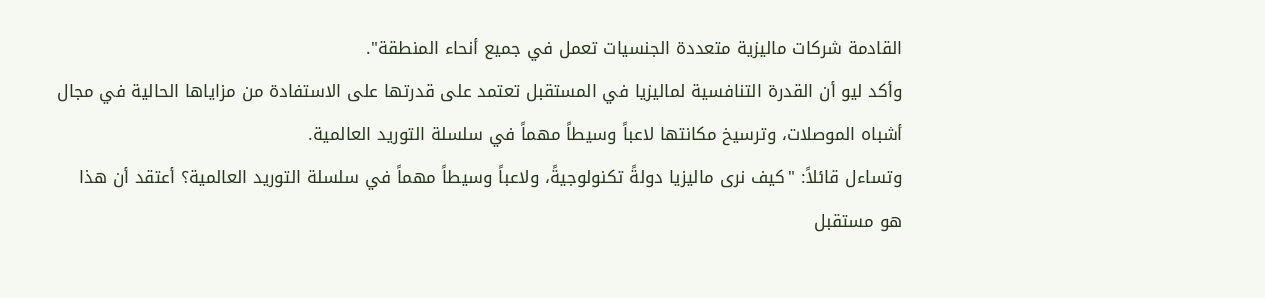القادمة شركات ماليزية متعددة الجنسيات تعمل في جميع أنحاء المنطقة".
وأكد ليو أن القدرة التنافسية لماليزيا في المستقبل تعتمد على قدرتها على الاستفادة من مزاياها الحالية في مجال أشباه الموصلات، وترسيخ مكانتها لاعباً وسيطاً مهماً في سلسلة التوريد العالمية.
وتساءل قائلاً: "كيف نرى ماليزيا دولةً تكنولوجيةً، ولاعباً وسيطاً مهماً في سلسلة التوريد العالمية؟ أعتقد أن هذا هو مستقبل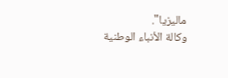ماليزيا".
وكالة الأنباء الوطنية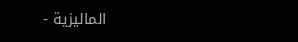الماليزية -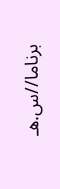برناما//س.هـ